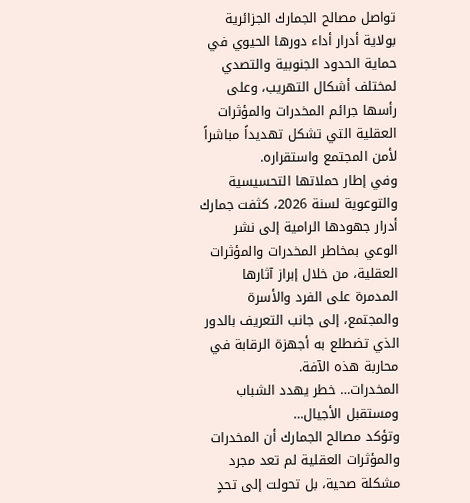تواصل مصالح الجمارك الجزائرية بولاية أدرار أداء دورها الحيوي في حماية الحدود الجنوبية والتصدي لمختلف أشكال التهريب، وعلى رأسها جرائم المخدرات والمؤثرات العقلية التي تشكل تهديداً مباشراً لأمن المجتمع واستقراره.
وفي إطار حملاتها التحسيسية والتوعوية لسنة 2026، كثفت جمارك أدرار جهودها الرامية إلى نشر الوعي بمخاطر المخدرات والمؤثرات العقلية، من خلال إبراز آثارها المدمرة على الفرد والأسرة والمجتمع، إلى جانب التعريف بالدور الذي تضطلع به أجهزة الرقابة في محاربة هذه الآفة.
المخدرات… خطر يهدد الشباب ومستقبل الأجيال…
وتؤكد مصالح الجمارك أن المخدرات والمؤثرات العقلية لم تعد مجرد مشكلة صحية، بل تحولت إلى تحدٍ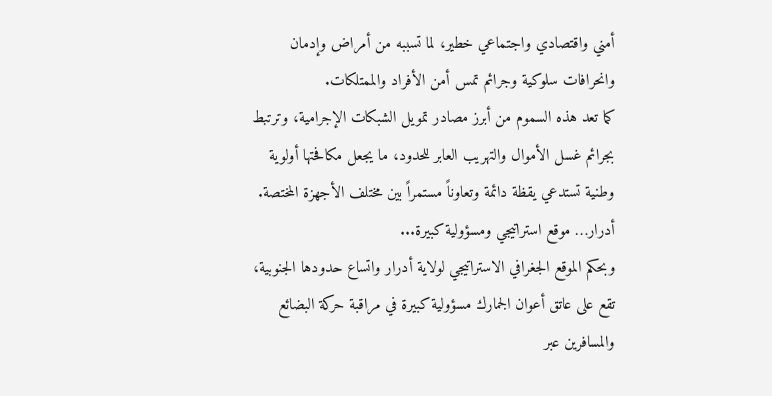أمني واقتصادي واجتماعي خطير، لما تسببه من أمراض وإدمان وانحرافات سلوكية وجرائم تمس أمن الأفراد والممتلكات.
كما تعد هذه السموم من أبرز مصادر تمويل الشبكات الإجرامية، وترتبط بجرائم غسل الأموال والتهريب العابر للحدود، ما يجعل مكافحتها أولوية وطنية تستدعي يقظة دائمة وتعاوناً مستمراً بين مختلف الأجهزة المختصة.
أدرار… موقع استراتيجي ومسؤولية كبيرة...
وبحكم الموقع الجغرافي الاستراتيجي لولاية أدرار واتساع حدودها الجنوبية، تقع على عاتق أعوان الجمارك مسؤولية كبيرة في مراقبة حركة البضائع والمسافرين عبر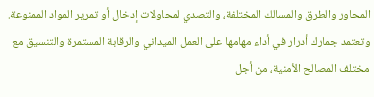المحاور والطرق والمسالك المختلفة، والتصدي لمحاولات إدخال أو تمرير المواد الممنوعة.
وتعتمد جمارك أدرار في أداء مهامها على العمل الميداني والرقابة المستمرة والتنسيق مع مختلف المصالح الأمنية، من أجل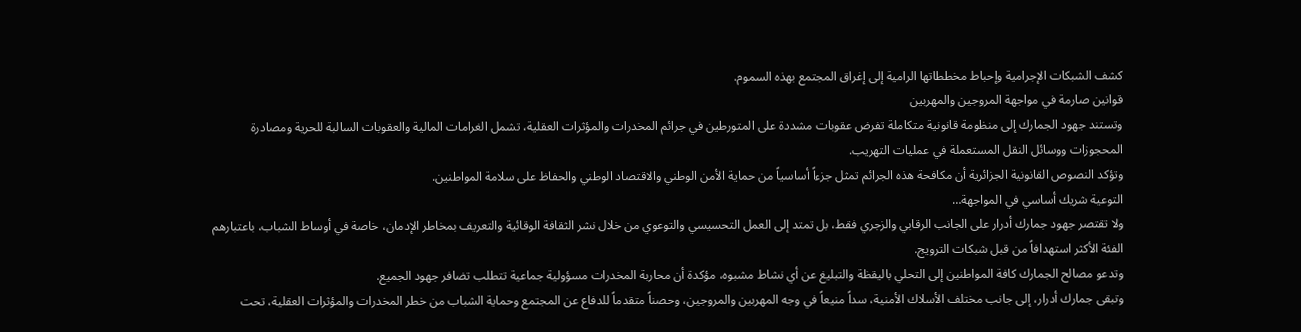كشف الشبكات الإجرامية وإحباط مخططاتها الرامية إلى إغراق المجتمع بهذه السموم.
قوانين صارمة في مواجهة المروجين والمهربين
وتستند جهود الجمارك إلى منظومة قانونية متكاملة تفرض عقوبات مشددة على المتورطين في جرائم المخدرات والمؤثرات العقلية، تشمل الغرامات المالية والعقوبات السالبة للحرية ومصادرة المحجوزات ووسائل النقل المستعملة في عمليات التهريب.
وتؤكد النصوص القانونية الجزائرية أن مكافحة هذه الجرائم تمثل جزءاً أساسياً من حماية الأمن الوطني والاقتصاد الوطني والحفاظ على سلامة المواطنين.
التوعية شريك أساسي في المواجهة…
ولا تقتصر جهود جمارك أدرار على الجانب الرقابي والزجري فقط، بل تمتد إلى العمل التحسيسي والتوعوي من خلال نشر الثقافة الوقائية والتعريف بمخاطر الإدمان، خاصة في أوساط الشباب، باعتبارهم الفئة الأكثر استهدافاً من قبل شبكات الترويج.
وتدعو مصالح الجمارك كافة المواطنين إلى التحلي باليقظة والتبليغ عن أي نشاط مشبوه، مؤكدة أن محاربة المخدرات مسؤولية جماعية تتطلب تضافر جهود الجميع.
وتبقى جمارك أدرار، إلى جانب مختلف الأسلاك الأمنية، سداً منيعاً في وجه المهربين والمروجين، وحصناً متقدماً للدفاع عن المجتمع وحماية الشباب من خطر المخدرات والمؤثرات العقلية، تحت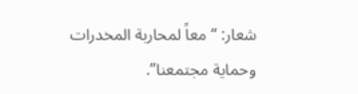شعار: “معاً لمحاربة المخدرات وحماية مجتمعنا”.